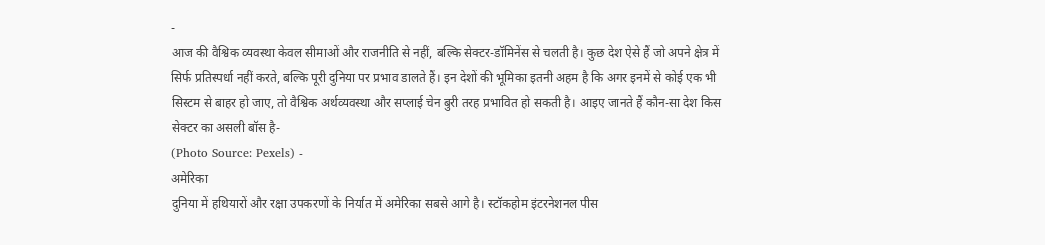-
आज की वैश्विक व्यवस्था केवल सीमाओं और राजनीति से नहीं, बल्कि सेक्टर-डॉमिनेंस से चलती है। कुछ देश ऐसे हैं जो अपने क्षेत्र में सिर्फ प्रतिस्पर्धा नहीं करते, बल्कि पूरी दुनिया पर प्रभाव डालते हैं। इन देशों की भूमिका इतनी अहम है कि अगर इनमें से कोई एक भी सिस्टम से बाहर हो जाए, तो वैश्विक अर्थव्यवस्था और सप्लाई चेन बुरी तरह प्रभावित हो सकती है। आइए जानते हैं कौन-सा देश किस सेक्टर का असली बॉस है-
(Photo Source: Pexels) -
अमेरिका
दुनिया में हथियारों और रक्षा उपकरणों के निर्यात में अमेरिका सबसे आगे है। स्टॉकहोम इंटरनेशनल पीस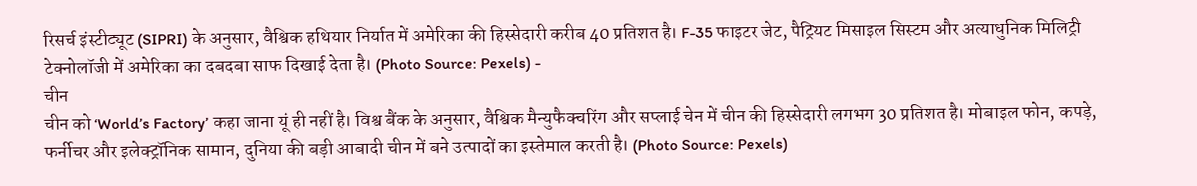रिसर्च इंस्टीट्यूट (SIPRI) के अनुसार, वैश्विक हथियार निर्यात में अमेरिका की हिस्सेदारी करीब 40 प्रतिशत है। F-35 फाइटर जेट, पैट्रियट मिसाइल सिस्टम और अत्याधुनिक मिलिट्री टेक्नोलॉजी में अमेरिका का दबदबा साफ दिखाई देता है। (Photo Source: Pexels) -
चीन
चीन को ‘World’s Factory’ कहा जाना यूं ही नहीं है। विश्व बैंक के अनुसार, वैश्विक मैन्युफैक्चरिंग और सप्लाई चेन में चीन की हिस्सेदारी लगभग 30 प्रतिशत है। मोबाइल फोन, कपड़े, फर्नीचर और इलेक्ट्रॉनिक सामान, दुनिया की बड़ी आबादी चीन में बने उत्पादों का इस्तेमाल करती है। (Photo Source: Pexels)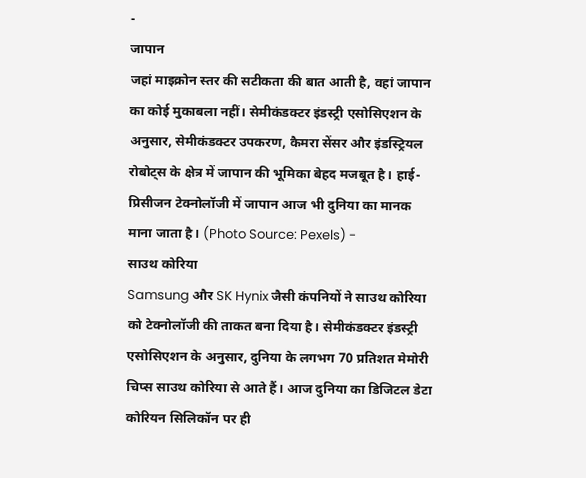-
जापान
जहां माइक्रोन स्तर की सटीकता की बात आती है, वहां जापान का कोई मुकाबला नहीं। सेमीकंडक्टर इंडस्ट्री एसोसिएशन के अनुसार, सेमीकंडक्टर उपकरण, कैमरा सेंसर और इंडस्ट्रियल रोबोट्स के क्षेत्र में जापान की भूमिका बेहद मजबूत है। हाई-प्रिसीजन टेक्नोलॉजी में जापान आज भी दुनिया का मानक माना जाता है। (Photo Source: Pexels) -
साउथ कोरिया
Samsung और SK Hynix जैसी कंपनियों ने साउथ कोरिया को टेक्नोलॉजी की ताकत बना दिया है। सेमीकंडक्टर इंडस्ट्री एसोसिएशन के अनुसार, दुनिया के लगभग 70 प्रतिशत मेमोरी चिप्स साउथ कोरिया से आते हैं। आज दुनिया का डिजिटल डेटा कोरियन सिलिकॉन पर ही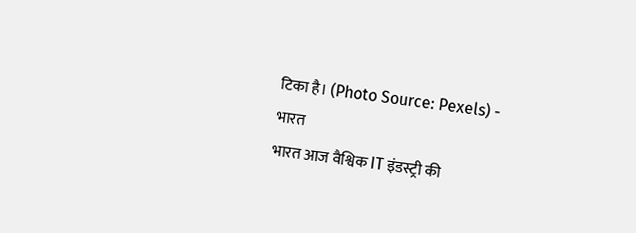टिका है। (Photo Source: Pexels) -
भारत
भारत आज वैश्विक IT इंडस्ट्री की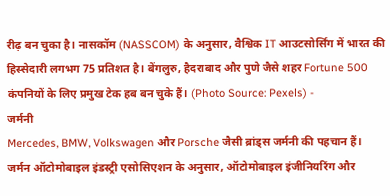रीढ़ बन चुका है। नासकॉम (NASSCOM) के अनुसार, वैश्विक IT आउटसोर्सिंग में भारत की हिस्सेदारी लगभग 75 प्रतिशत है। बेंगलुरु, हैदराबाद और पुणे जैसे शहर Fortune 500 कंपनियों के लिए प्रमुख टेक हब बन चुके हैं। (Photo Source: Pexels) -
जर्मनी
Mercedes, BMW, Volkswagen और Porsche जैसी ब्रांड्स जर्मनी की पहचान हैं। जर्मन ऑटोमोबाइल इंडस्ट्री एसोसिएशन के अनुसार, ऑटोमोबाइल इंजीनियरिंग और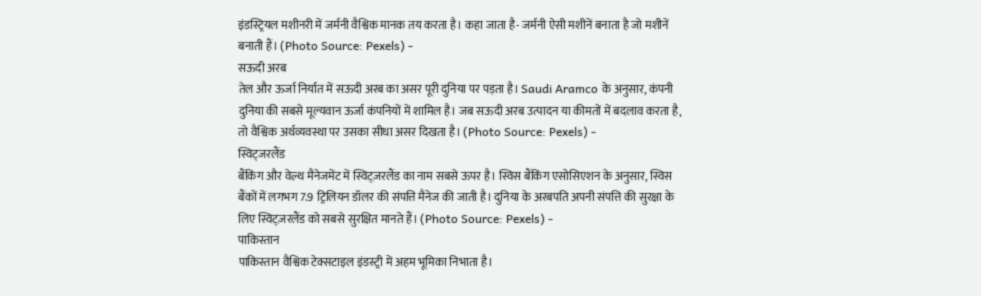इंडस्ट्रियल मशीनरी में जर्मनी वैश्विक मानक तय करता है। कहा जाता है- जर्मनी ऐसी मशीनें बनाता है जो मशीनें बनाती हैं। (Photo Source: Pexels) -
सऊदी अरब
तेल और ऊर्जा निर्यात में सऊदी अरब का असर पूरी दुनिया पर पड़ता है। Saudi Aramco के अनुसार, कंपनी दुनिया की सबसे मूल्यवान ऊर्जा कंपनियों में शामिल है। जब सऊदी अरब उत्पादन या कीमतों में बदलाव करता है, तो वैश्विक अर्थव्यवस्था पर उसका सीधा असर दिखता है। (Photo Source: Pexels) -
स्विट्जरलैंड
बैंकिंग और वेल्थ मैनेजमेंट में स्विट्ज़रलैंड का नाम सबसे ऊपर है। स्विस बैंकिंग एसोसिएशन के अनुसार, स्विस बैंकों में लगभग 7.9 ट्रिलियन डॉलर की संपत्ति मैनेज की जाती है। दुनिया के अरबपति अपनी संपत्ति की सुरक्षा के लिए स्विट्ज़रलैंड को सबसे सुरक्षित मानते हैं। (Photo Source: Pexels) -
पाकिस्तान
पाकिस्तान वैश्विक टेक्सटाइल इंडस्ट्री में अहम भूमिका निभाता है।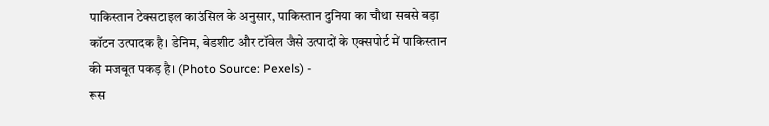पाकिस्तान टेक्सटाइल काउंसिल के अनुसार, पाकिस्तान दुनिया का चौथा सबसे बड़ा कॉटन उत्पादक है। डेनिम, बेडशीट और टॉवेल जैसे उत्पादों के एक्सपोर्ट में पाकिस्तान की मजबूत पकड़ है। (Photo Source: Pexels) -
रूस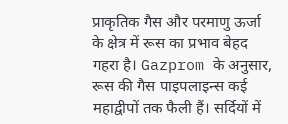प्राकृतिक गैस और परमाणु ऊर्जा के क्षेत्र में रूस का प्रभाव बेहद गहरा है। Gazprom के अनुसार, रूस की गैस पाइपलाइन्स कई महाद्वीपों तक फैली हैं। सर्दियों में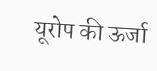यूरोप की ऊर्जा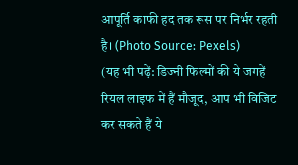आपूर्ति काफी हद तक रूस पर निर्भर रहती है। (Photo Source: Pexels)
(यह भी पढ़ें: डिज्नी फिल्मों की ये जगहें रियल लाइफ में हैं मौजूद, आप भी विजिट कर सकते हैं ये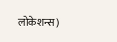लोकेशन्स)